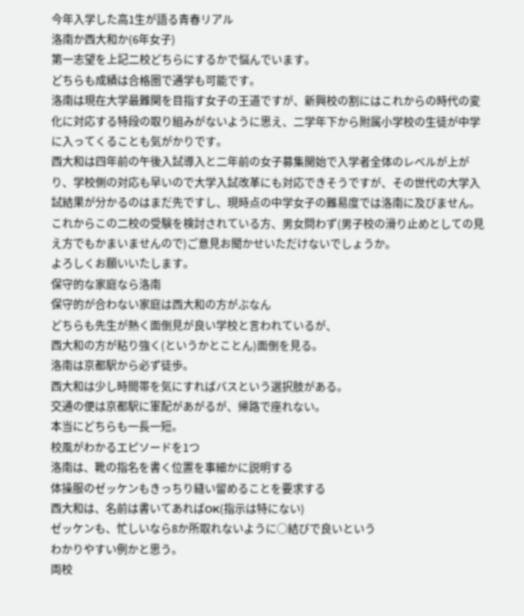今年入学した高1生が語る青春リアル
洛南か西大和か(6年女子)
第一志望を上記二校どちらにするかで悩んでいます。
どちらも成績は合格圏で通学も可能です。
洛南は現在大学最難関を目指す女子の王道ですが、新興校の割にはこれからの時代の変化に対応する特段の取り組みがないように思え、二学年下から附属小学校の生徒が中学に入ってくることも気がかりです。
西大和は四年前の午後入試導入と二年前の女子募集開始で入学者全体のレベルが上がり、学校側の対応も早いので大学入試改革にも対応できそうですが、その世代の大学入試結果が分かるのはまだ先ですし、現時点の中学女子の難易度では洛南に及びません。
これからこの二校の受験を検討されている方、男女問わず(男子校の滑り止めとしての見え方でもかまいませんので)ご意見お聞かせいただけないでしょうか。
よろしくお願いいたします。
保守的な家庭なら洛南
保守的が合わない家庭は西大和の方がぶなん
どちらも先生が熱く面倒見が良い学校と言われているが、
西大和の方が粘り強く(というかとことん)面倒を見る。
洛南は京都駅から必ず徒歩。
西大和は少し時間帯を気にすればバスという選択肢がある。
交通の便は京都駅に軍配があがるが、帰路で座れない。
本当にどちらも一長一短。
校風がわかるエピソードを1つ
洛南は、靴の指名を書く位置を事細かに説明する
体操服のゼッケンもきっちり縫い留めることを要求する
西大和は、名前は書いてあればOK(指示は特にない)
ゼッケンも、忙しいなら8か所取れないように○結びで良いという
わかりやすい例かと思う。
両校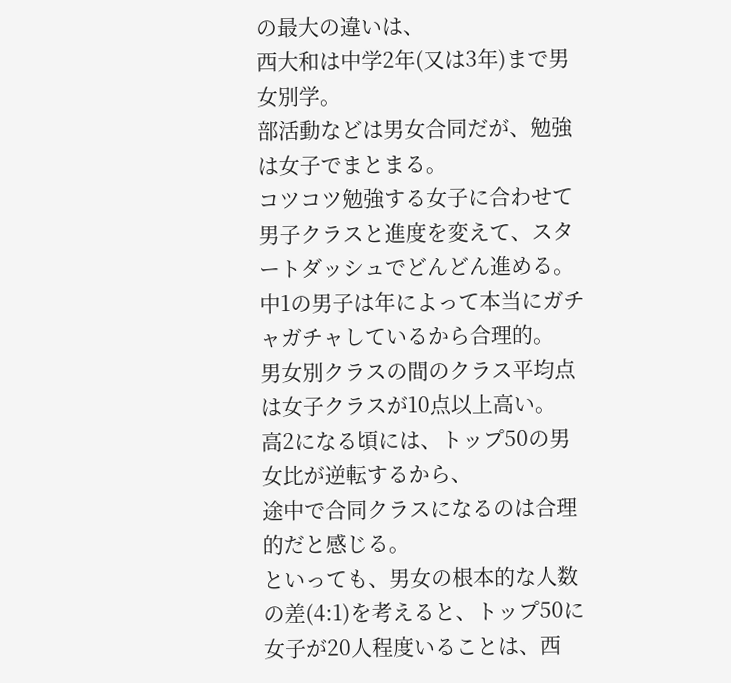の最大の違いは、
西大和は中学2年(又は3年)まで男女別学。
部活動などは男女合同だが、勉強は女子でまとまる。
コツコツ勉強する女子に合わせて男子クラスと進度を変えて、スタートダッシュでどんどん進める。
中1の男子は年によって本当にガチャガチャしているから合理的。
男女別クラスの間のクラス平均点は女子クラスが10点以上高い。
高2になる頃には、トップ50の男女比が逆転するから、
途中で合同クラスになるのは合理的だと感じる。
といっても、男女の根本的な人数の差(4:1)を考えると、トップ50に女子が20人程度いることは、西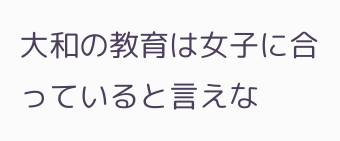大和の教育は女子に合っていると言えな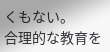くもない。
合理的な教育を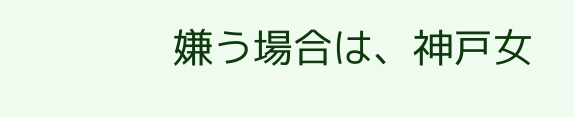嫌う場合は、神戸女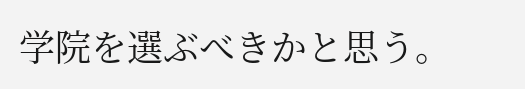学院を選ぶべきかと思う。